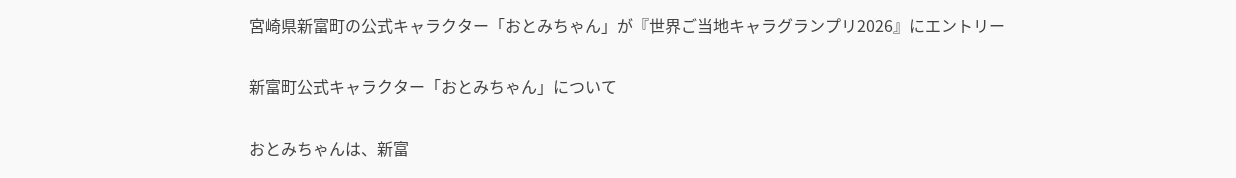宮崎県新富町の公式キャラクター「おとみちゃん」が『世界ご当地キャラグランプリ2026』にエントリー

新富町公式キャラクター「おとみちゃん」について

おとみちゃんは、新富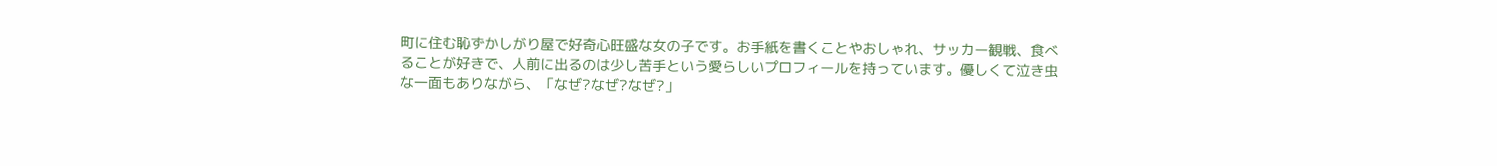町に住む恥ずかしがり屋で好奇心旺盛な女の子です。お手紙を書くことやおしゃれ、サッカー観戦、食べることが好きで、人前に出るのは少し苦手という愛らしいプロフィールを持っています。優しくて泣き虫な一面もありながら、「なぜ?なぜ?なぜ?」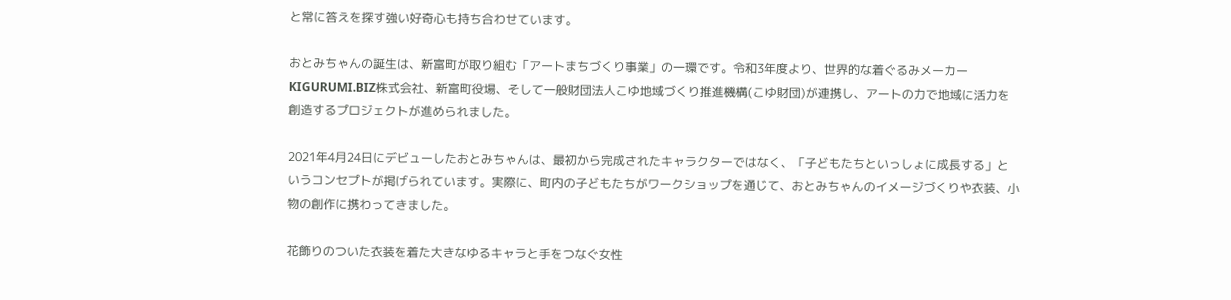と常に答えを探す強い好奇心も持ち合わせています。

おとみちゃんの誕生は、新富町が取り組む「アートまちづくり事業」の一環です。令和3年度より、世界的な着ぐるみメーカーKIGURUMI.BIZ株式会社、新富町役場、そして一般財団法人こゆ地域づくり推進機構(こゆ財団)が連携し、アートの力で地域に活力を創造するプロジェクトが進められました。

2021年4月24日にデビューしたおとみちゃんは、最初から完成されたキャラクターではなく、「子どもたちといっしょに成長する」というコンセプトが掲げられています。実際に、町内の子どもたちがワークショップを通じて、おとみちゃんのイメージづくりや衣装、小物の創作に携わってきました。

花飾りのついた衣装を着た大きなゆるキャラと手をつなぐ女性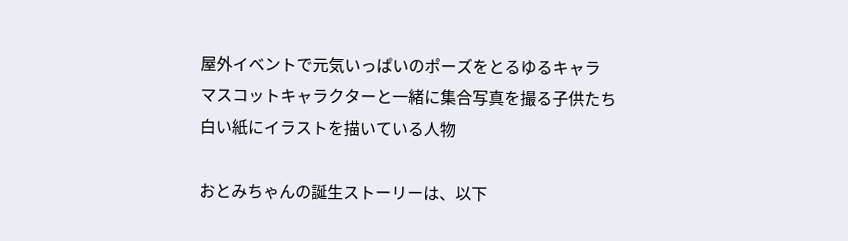屋外イベントで元気いっぱいのポーズをとるゆるキャラ
マスコットキャラクターと一緒に集合写真を撮る子供たち
白い紙にイラストを描いている人物

おとみちゃんの誕生ストーリーは、以下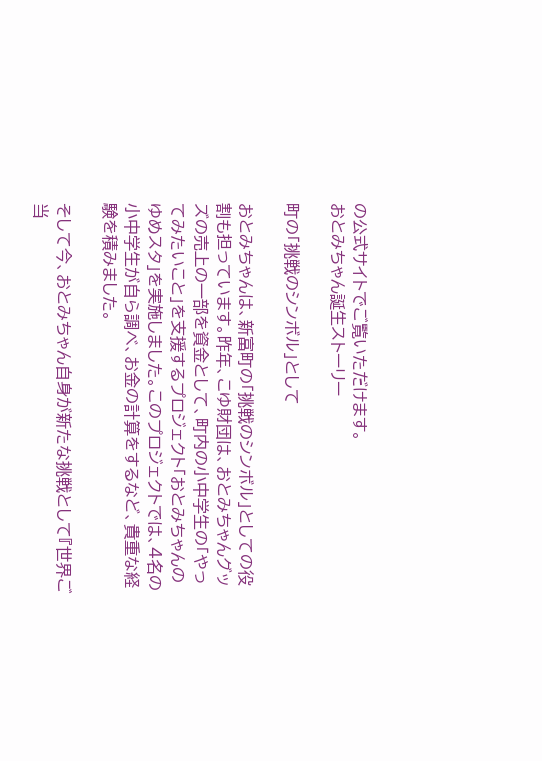の公式サイトでご覧いただけます。
おとみちゃん誕生ストーリー

町の「挑戦のシンボル」として

おとみちゃんは、新富町の「挑戦のシンボル」としての役割も担っています。昨年、こゆ財団は、おとみちゃんグッズの売上の一部を資金として、町内の小中学生の「やってみたいこと」を支援するプロジェクト「おとみちゃんのゆめスタ」を実施しました。このプロジェクトでは、4名の小中学生が自ら調べ、お金の計算をするなど、貴重な経験を積みました。

そして今、おとみちゃん自身が新たな挑戦として『世界ご当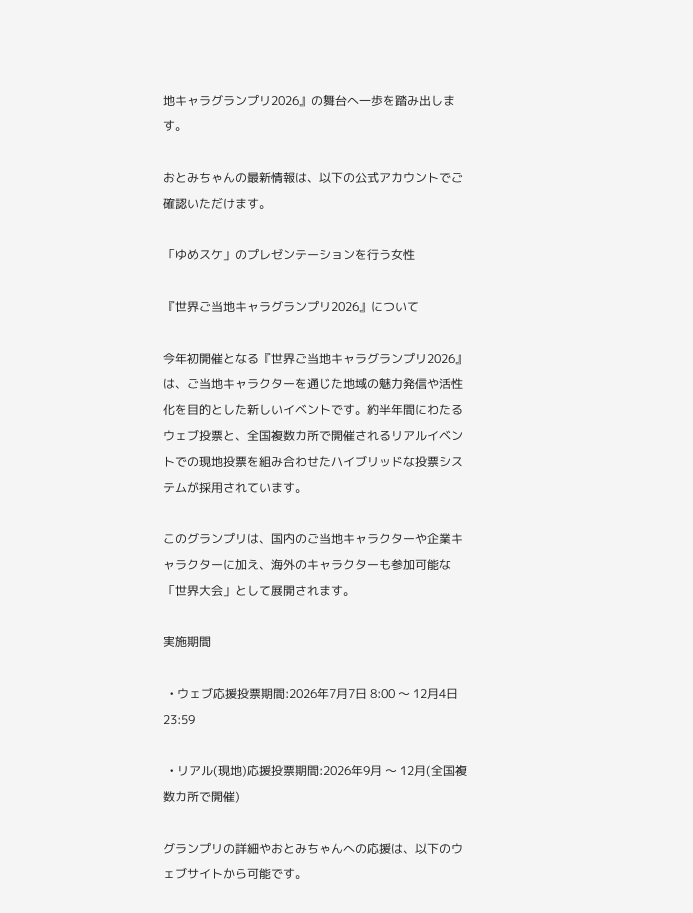地キャラグランプリ2026』の舞台へ一歩を踏み出します。

おとみちゃんの最新情報は、以下の公式アカウントでご確認いただけます。

「ゆめスケ」のプレゼンテーションを行う女性

『世界ご当地キャラグランプリ2026』について

今年初開催となる『世界ご当地キャラグランプリ2026』は、ご当地キャラクターを通じた地域の魅力発信や活性化を目的とした新しいイベントです。約半年間にわたるウェブ投票と、全国複数カ所で開催されるリアルイベントでの現地投票を組み合わせたハイブリッドな投票システムが採用されています。

このグランプリは、国内のご当地キャラクターや企業キャラクターに加え、海外のキャラクターも参加可能な「世界大会」として展開されます。

実施期間

  • ウェブ応援投票期間:2026年7月7日 8:00 〜 12月4日 23:59

  • リアル(現地)応援投票期間:2026年9月 〜 12月(全国複数カ所で開催)

グランプリの詳細やおとみちゃんへの応援は、以下のウェブサイトから可能です。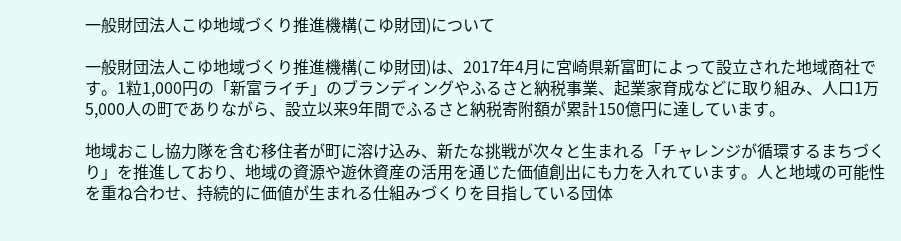一般財団法人こゆ地域づくり推進機構(こゆ財団)について

一般財団法人こゆ地域づくり推進機構(こゆ財団)は、2017年4月に宮崎県新富町によって設立された地域商社です。1粒1,000円の「新富ライチ」のブランディングやふるさと納税事業、起業家育成などに取り組み、人口1万5,000人の町でありながら、設立以来9年間でふるさと納税寄附額が累計150億円に達しています。

地域おこし協力隊を含む移住者が町に溶け込み、新たな挑戦が次々と生まれる「チャレンジが循環するまちづくり」を推進しており、地域の資源や遊休資産の活用を通じた価値創出にも力を入れています。人と地域の可能性を重ね合わせ、持続的に価値が生まれる仕組みづくりを目指している団体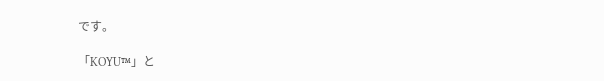です。

「KOYU™」と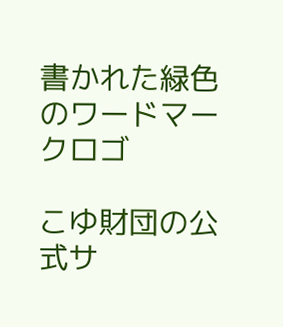書かれた緑色のワードマークロゴ

こゆ財団の公式サ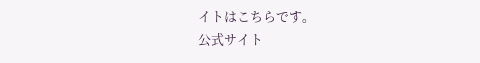イトはこちらです。
公式サイト